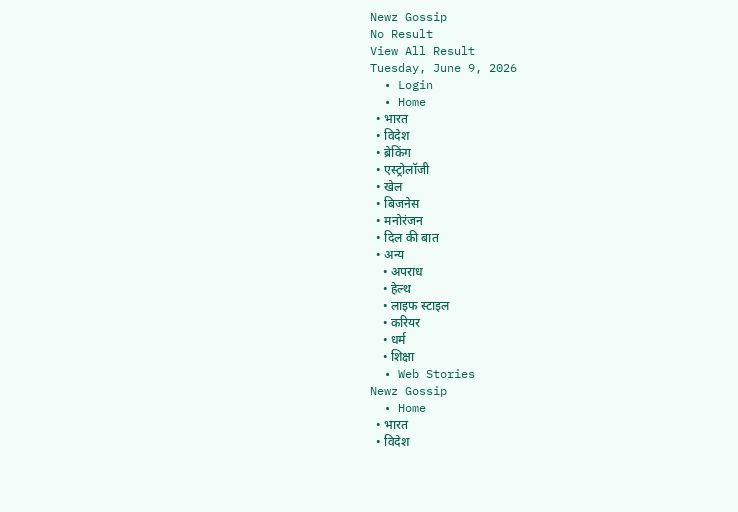Newz Gossip
No Result
View All Result
Tuesday, June 9, 2026
  • Login
  • Home
  • भारत
  • विदेश
  • ब्रेकिंग
  • एस्ट्रोलॉजी
  • खेल
  • बिजनेस
  • मनोरंजन
  • दिल की बात
  • अन्य
    • अपराध
    • हेल्थ
    • लाइफ स्टाइल
    • करियर
    • धर्म
    • शिक्षा
  • Web Stories
Newz Gossip
  • Home
  • भारत
  • विदेश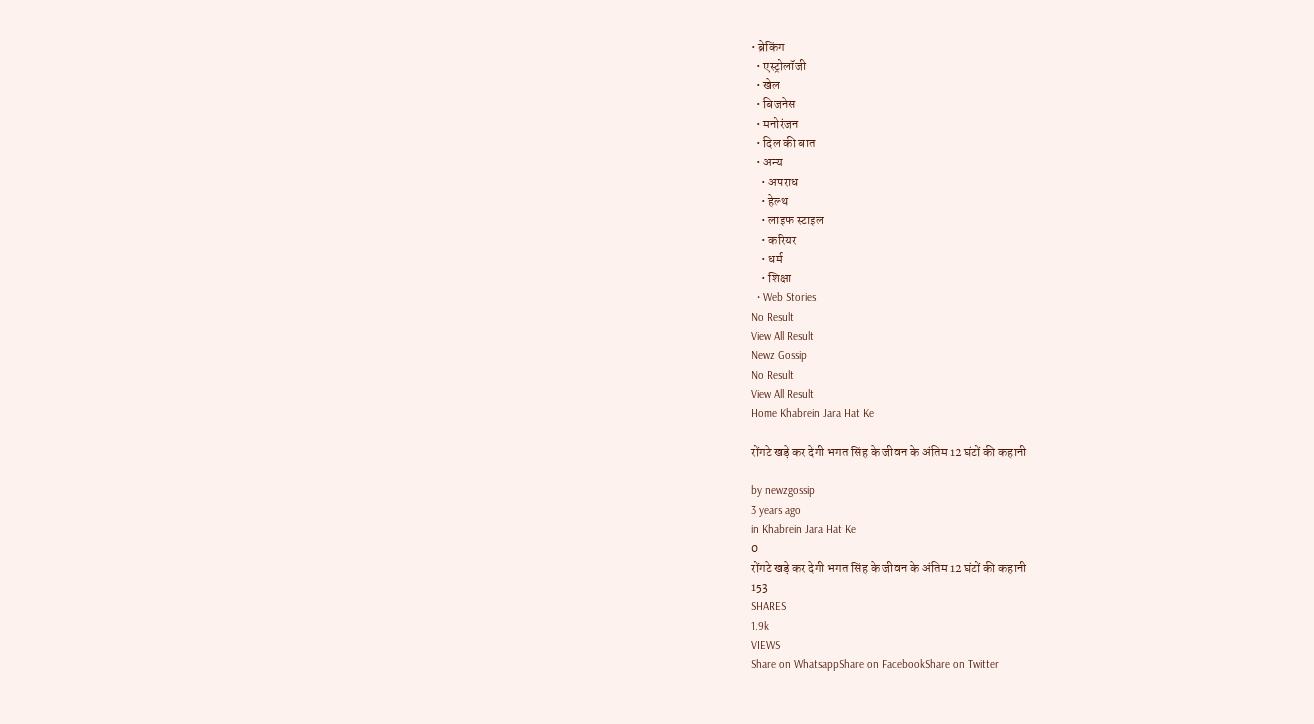• ब्रेकिंग
  • एस्ट्रोलॉजी
  • खेल
  • बिजनेस
  • मनोरंजन
  • दिल की बात
  • अन्य
    • अपराध
    • हेल्थ
    • लाइफ स्टाइल
    • करियर
    • धर्म
    • शिक्षा
  • Web Stories
No Result
View All Result
Newz Gossip
No Result
View All Result
Home Khabrein Jara Hat Ke

रोंगटे खड़े कर देगी भगत सिंह के जीवन के अंतिम 12 घंटों की कहानी

by newzgossip
3 years ago
in Khabrein Jara Hat Ke
0
रोंगटे खड़े कर देगी भगत सिंह के जीवन के अंतिम 12 घंटों की कहानी
153
SHARES
1.9k
VIEWS
Share on WhatsappShare on FacebookShare on Twitter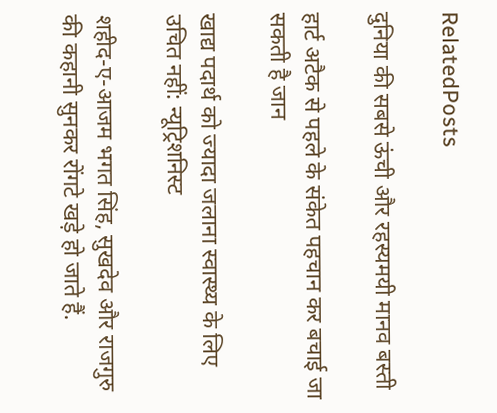RelatedPosts

दुनिया की सबसे ऊंची और रहस्यमयी मानव बस्ती

हार्ट अटैक से पहले के संकेत पहचान कर बचाई जा सकती है जान

खाद्य पदार्थ को ज्यादा जलाना स्वास्थ्य के लिए उचित नहीं: न्यूट्रिशनिस्ट

शहीद-ए-आजम भगत सिंह, सुखदेव और राजगुरु की कहानी सुनकर रोंगटे खड़े हो जाते हैं.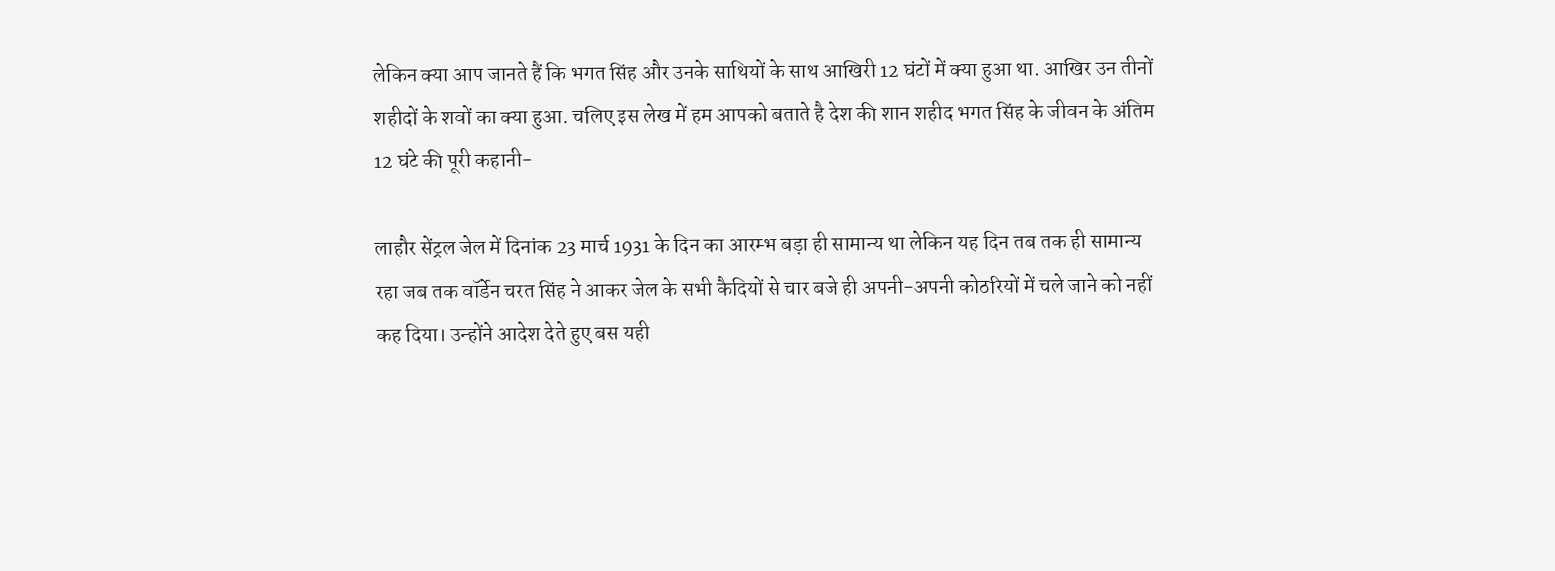लेकिन क्या आप जानते हैं कि भगत सिंह और उनके साथियों के साथ आखिरी 12 घंटों में क्या हुआ था. आखिर उन तीनों शहीदों के शवों का क्या हुआ. चलिए इस लेख में हम आपको बताते है देश की शान शहीद भगत सिंह के जीवन के अंतिम 12 घंटे की पूरी कहानी-

लाहौर सेंट्रल जेल में दिनांक 23 मार्च 1931 के दिन का आरम्भ बड़ा ही सामान्य था लेकिन यह दिन तब तक ही सामान्य रहा जब तक वॉर्डेन चरत सिंह ने आकर जेल के सभी कैदियों से चार बजे ही अपनी-अपनी कोठरियों में चले जाने को नहीं कह दिया। उन्होंने आदेश देते हुए बस यही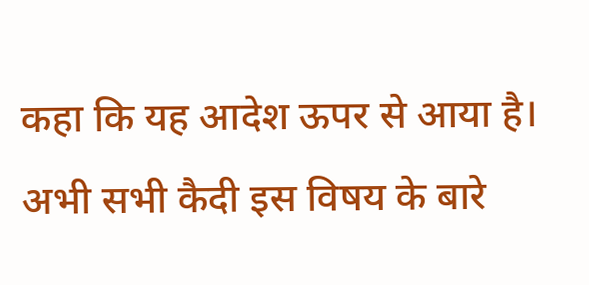कहा कि यह आदेश ऊपर से आया है। अभी सभी कैदी इस विषय के बारे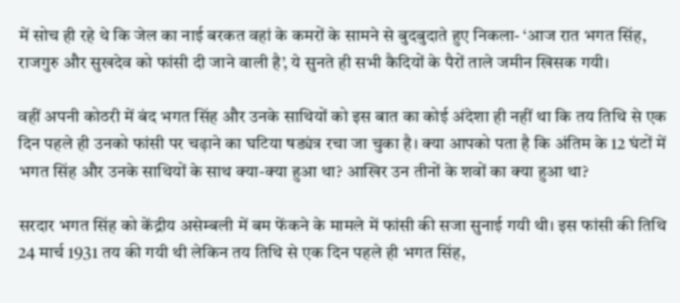में सोच ही रहे थे कि जेल का नाई बरकत वहां के कमरों के सामने से बुदबुदाते हुए निकला- ‘आज रात भगत सिंह, राजगुरु और सुखदेव को फांसी दी जाने वाली है’, ये सुनते ही सभी कैदियों के पैरों ताले जमीन खिसक गयी।

वहीं अपनी कोठरी में बंद भगत सिंह और उनके साथियों को इस बात का कोई अंदेशा ही नहीं था कि तय तिथि से एक दिन पहले ही उनको फांसी पर चढ़ाने का घटिया षड्यंत्र रचा जा चुका है। क्या आपको पता है कि अंतिम के 12 घंटों में भगत सिंह और उनके साथियों के साथ क्या-क्या हुआ था? आखिर उन तीनों के शवों का क्या हुआ था?

सरदार भगत सिंह को केंद्रीय असेम्बली में बम फेंकने के मामले में फांसी की सजा सुनाई गयी थी। इस फांसी की तिथि 24 मार्च 1931 तय की गयी थी लेकिन तय तिथि से एक दिन पहले ही भगत सिंह,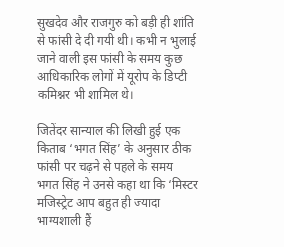सुखदेव और राजगुरु को बड़ी ही शांति से फांसी दे दी गयी थी। कभी न भुलाई जाने वाली इस फांसी के समय कुछ आधिकारिक लोगों में यूरोप के डिप्टी कमिश्नर भी शामिल थे।

जितेंदर सान्याल की लिखी हुई एक किताब ‘भगत सिंह’ के अनुसार ठीक फांसी पर चढ़ने से पहले के समय भगत सिंह ने उनसे कहा था कि ‘मिस्टर मजिस्ट्रेट आप बहुत ही ज्यादा भाग्यशाली हैं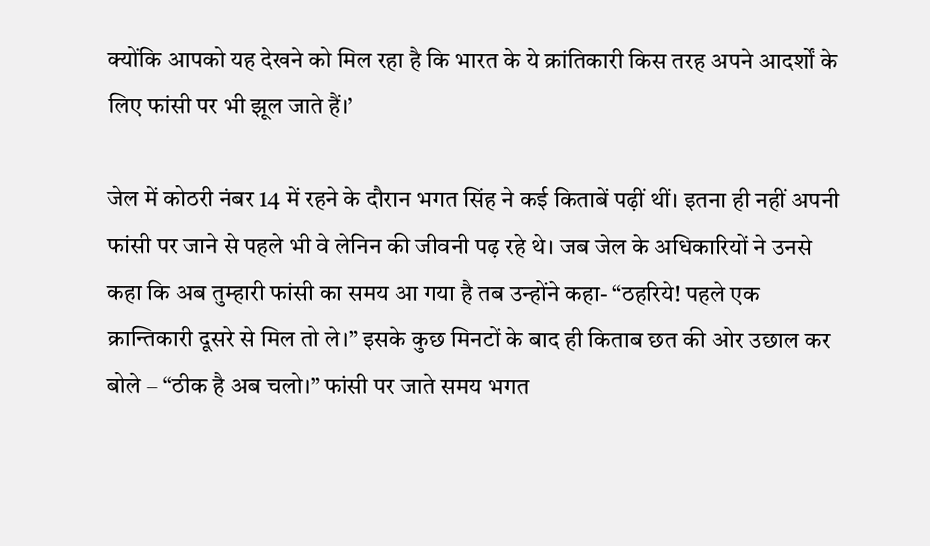क्योंकि आपको यह देखने को मिल रहा है कि भारत के ये क्रांतिकारी किस तरह अपने आदर्शों के लिए फांसी पर भी झूल जाते हैं।’

जेल में कोठरी नंबर 14 में रहने के दौरान भगत सिंह ने कई किताबें पढ़ीं थीं। इतना ही नहीं अपनी फांसी पर जाने से पहले भी वे लेनिन की जीवनी पढ़ रहे थे। जब जेल के अधिकारियों ने उनसे कहा कि अब तुम्हारी फांसी का समय आ गया है तब उन्होंने कहा- “ठहरिये! पहले एक क्रान्तिकारी दूसरे से मिल तो ले।” इसके कुछ मिनटों के बाद ही किताब छत की ओर उछाल कर बोले – “ठीक है अब चलो।” फांसी पर जाते समय भगत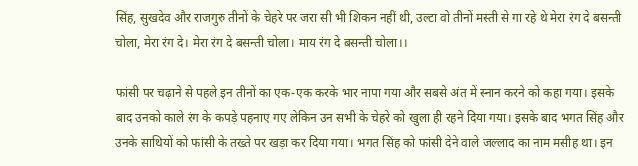सिंह, सुखदेव और राजगुरु तीनों के चेहरे पर जरा सी भी शिकन नहीं थी, उल्टा वो तीनों मस्ती से गा रहे थे मेरा रंग दे बसन्ती चोला, मेरा रंग दे। मेरा रंग दे बसन्ती चोला। माय रंग दे बसन्ती चोला।।

फांसी पर चढ़ाने से पहले इन तीनों का एक-एक करके भार नापा गया और सबसे अंत में स्नान करने को कहा गया। इसके बाद उनको काले रंग के कपड़े पहनाए गए लेकिन उन सभी के चेहरे को खुला ही रहने दिया गया। इसके बाद भगत सिंह और उनके साथियों को फांसी के तख्ते पर खड़ा कर दिया गया। भगत सिंह को फांसी देने वाले जल्लाद का नाम मसीह था। इन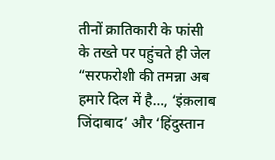तीनों क्रातिकारी के फांसी के तख्ते पर पहुंचते ही जेल “सरफरोशी की तमन्ना अब हमारे दिल में है…, ‘इंक़लाब जिंदाबाद’ और ‘हिंदुस्तान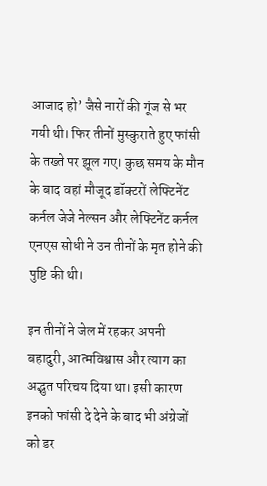आजाद हो’ जैसे नारों की गूंज से भर गयी थी। फिर तीनों मुस्कुराते हुए फांसी के तख्ते पर झूल गए। कुछ समय के मौन के बाद वहां मौजूद डॉक्टरों लेफ्टिनेंट कर्नल जेजे नेल्सन और लेफ्टिनेंट कर्नल एनएस सोधी ने उन तीनों के मृत होने की पुष्टि की थी।

इन तीनों ने जेल में रहकर अपनी बहादुरी, आत्मविश्वास और त्याग का अद्भुत परिचय दिया था। इसी कारण इनको फांसी दे देने के बाद भी अंग्रेजों को डर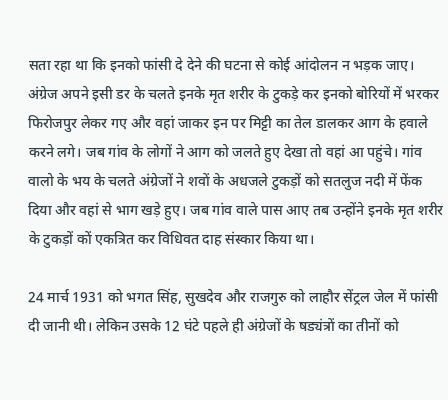सता रहा था कि इनको फांसी दे देने की घटना से कोई आंदोलन न भड़क जाए। अंग्रेज अपने इसी डर के चलते इनके मृत शरीर के टुकड़े कर इनको बोरियों में भरकर फिरोजपुर लेकर गए और वहां जाकर इन पर मिट्टी का तेल डालकर आग के हवाले करने लगे। जब गांव के लोगों ने आग को जलते हुए देखा तो वहां आ पहुंचे। गांव वालो के भय के चलते अंग्रेजों ने शवों के अधजले टुकड़ों को सतलुज नदी में फेंक दिया और वहां से भाग खड़े हुए। जब गांव वाले पास आए तब उन्होंने इनके मृत शरीर के टुकड़ों कों एकत्रित कर विधिवत दाह संस्कार किया था।

24 मार्च 1931 को भगत सिंह, सुखदेव और राजगुरु को लाहौर सेंट्रल जेल में फांसी दी जानी थी। लेकिन उसके 12 घंटे पहले ही अंग्रेजों के षड्यंत्रों का तीनों को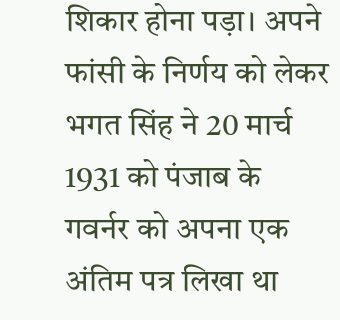शिकार होना पड़ा। अपने फांसी के निर्णय को लेकर भगत सिंह ने 20 मार्च 1931 को पंजाब के गवर्नर को अपना एक अंतिम पत्र लिखा था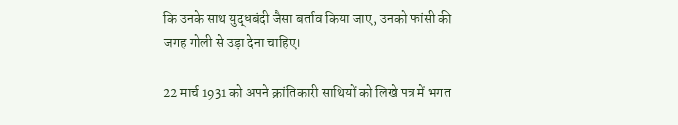कि उनके साथ युद्धबंदी जैसा बर्ताव किया जाए, उनको फांसी की जगह गोली से उड़ा देना चाहिए।

22 मार्च 1931 को अपने क्रांतिकारी साथियों को लिखे पत्र में भगत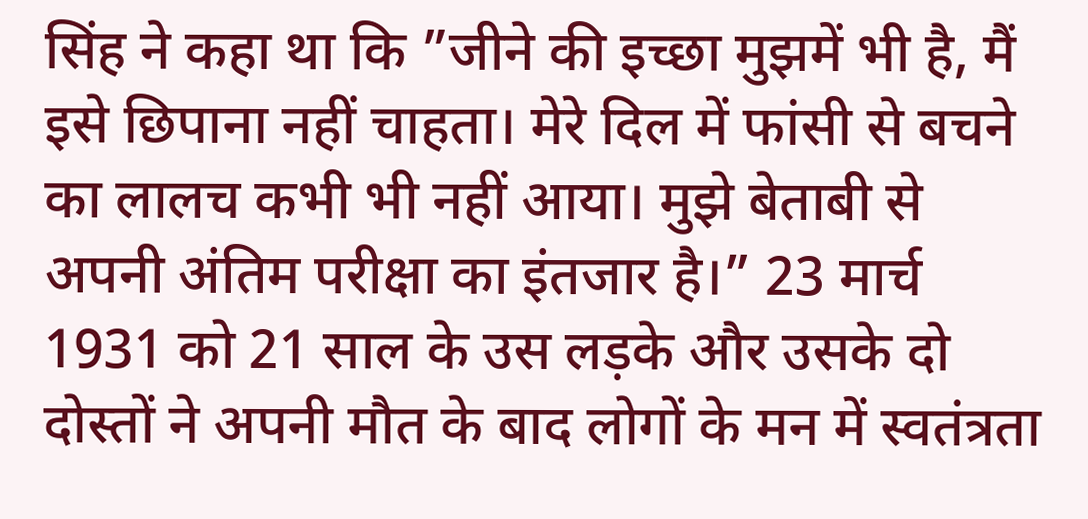सिंह ने कहा था कि ”जीने की इच्छा मुझमें भी है, मैं इसे छिपाना नहीं चाहता। मेरे दिल में फांसी से बचने का लालच कभी भी नहीं आया। मुझे बेताबी से अपनी अंतिम परीक्षा का इंतजार है।” 23 मार्च 1931 को 21 साल के उस लड़के और उसके दो दोस्तों ने अपनी मौत के बाद लोगों के मन में स्वतंत्रता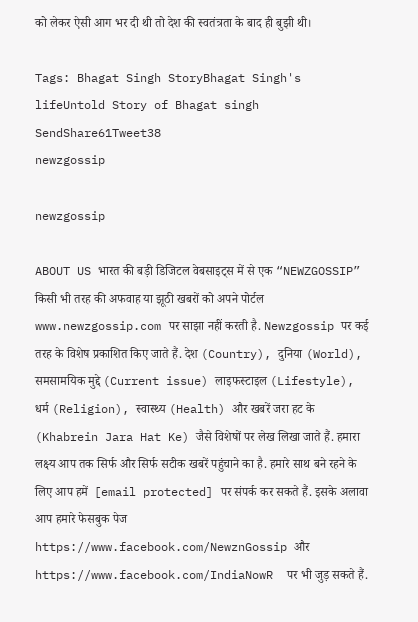को लेकर ऐसी आग भर दी थी तो देश की स्वतंत्रता के बाद ही बुझी थी।

Tags: Bhagat Singh StoryBhagat Singh's lifeUntold Story of Bhagat singh
SendShare61Tweet38
newzgossip

newzgossip

ABOUT US भारत की बड़ी डिजिटल वेबसाइट्स में से एक “NEWZGOSSIP” किसी भी तरह की अफवाह या झूठी खबरों को अपने पोर्टल www.newzgossip.com पर साझा नहीं करती है. Newzgossip पर कई तरह के विशेष प्रकाशित किए जाते हैं. देश (Country), दुनिया (World), समसामयिक मुद्दे (Current issue) लाइफस्टाइल (Lifestyle), धर्म (Religion), स्वास्थ्य (Health) और खबरें जरा हट के (Khabrein Jara Hat Ke) जैसे विशेषों पर लेख लिखा जाते हैं. हमारा लक्ष्य आप तक सिर्फ और सिर्फ सटीक खबरें पहुंचाने का है. हमारे साथ बने रहने के लिए आप हमें  [email protected] पर संपर्क कर सकते हैं. इसके अलावा आप हमारे फेसबुक पेज https://www.facebook.com/NewznGossip और https://www.facebook.com/IndiaNowR  पर भी जुड़ सकते हैं.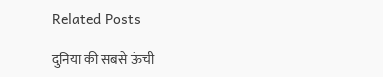Related Posts

दुनिया की सबसे ऊंची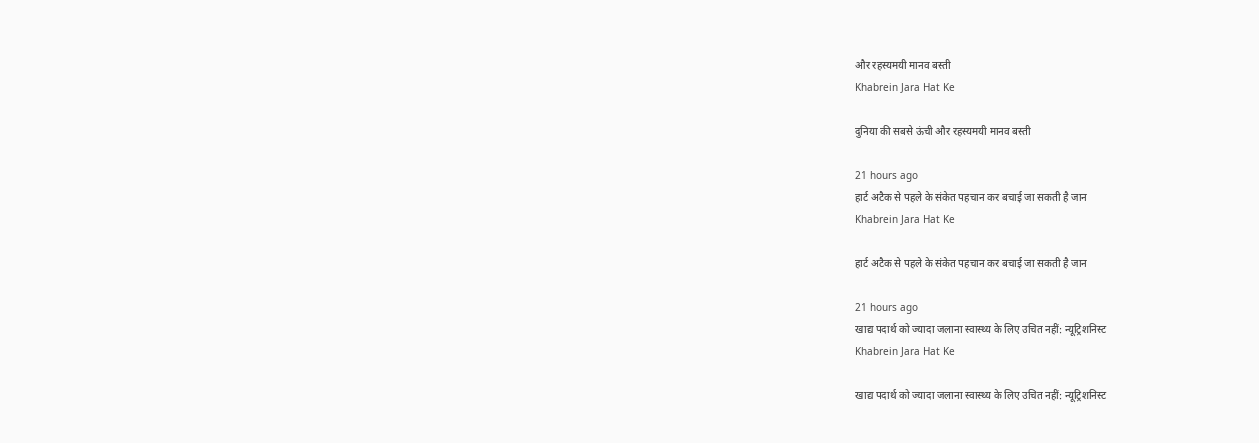और रहस्यमयी मानव बस्ती
Khabrein Jara Hat Ke

दुनिया की सबसे ऊंची और रहस्यमयी मानव बस्ती

21 hours ago
हार्ट अटैक से पहले के संकेत पहचान कर बचाई जा सकती है जान
Khabrein Jara Hat Ke

हार्ट अटैक से पहले के संकेत पहचान कर बचाई जा सकती है जान

21 hours ago
खाद्य पदार्थ को ज्यादा जलाना स्वास्थ्य के लिए उचित नहीं: न्यूट्रिशनिस्ट
Khabrein Jara Hat Ke

खाद्य पदार्थ को ज्यादा जलाना स्वास्थ्य के लिए उचित नहीं: न्यूट्रिशनिस्ट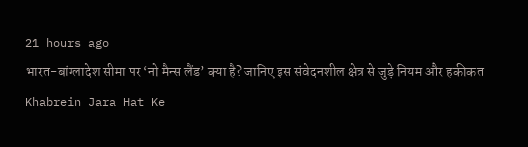21 hours ago
भारत-बांग्लादेश सीमा पर ‘नो मैन्स लैंड’ क्या है? जानिए इस संवेदनशील क्षेत्र से जुड़े नियम और हकीकत
Khabrein Jara Hat Ke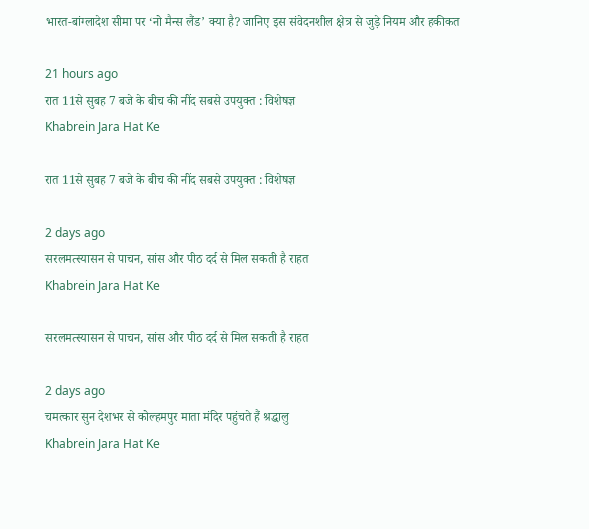भारत-बांग्लादेश सीमा पर ‘नो मैन्स लैंड’ क्या है? जानिए इस संवेदनशील क्षेत्र से जुड़े नियम और हकीकत

21 hours ago
रात 11से सुबह 7 बजे के बीच की नींद सबसे उपयुक्त : विशेषज्ञ
Khabrein Jara Hat Ke

रात 11से सुबह 7 बजे के बीच की नींद सबसे उपयुक्त : विशेषज्ञ

2 days ago
सरलमत्स्यासन से पाचन, सांस और पीठ दर्द से मिल सकती है राहत
Khabrein Jara Hat Ke

सरलमत्स्यासन से पाचन, सांस और पीठ दर्द से मिल सकती है राहत

2 days ago
चमत्कार सुन देशभर से कोल्हमपुर माता मंदिर पहुंचते हैं श्रद्धालु
Khabrein Jara Hat Ke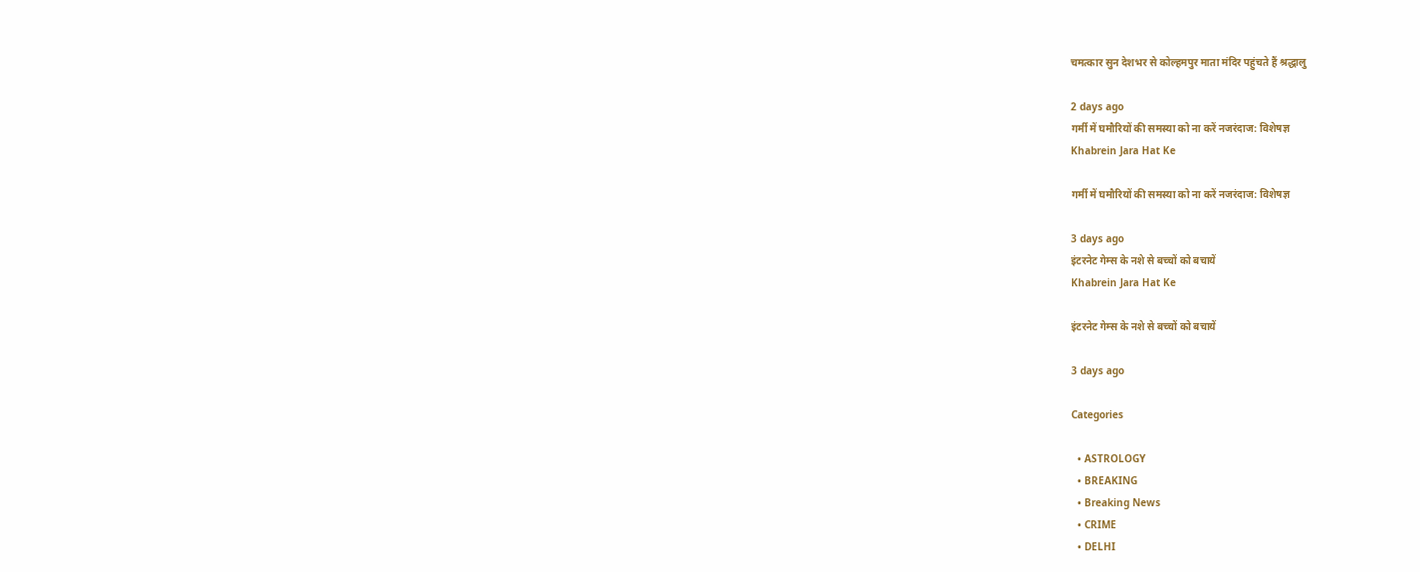चमत्कार सुन देशभर से कोल्हमपुर माता मंदिर पहुंचते हैं श्रद्धालु

2 days ago
गर्मी में घमौरियों की समस्या को ना करें नजरंदाज: विशेषज्ञ
Khabrein Jara Hat Ke

गर्मी में घमौरियों की समस्या को ना करें नजरंदाज: विशेषज्ञ

3 days ago
इंटरनेट गेम्स के नशे से बच्चों को बचायें
Khabrein Jara Hat Ke

इंटरनेट गेम्स के नशे से बच्चों को बचायें

3 days ago

Categories

  • ASTROLOGY
  • BREAKING
  • Breaking News
  • CRIME
  • DELHI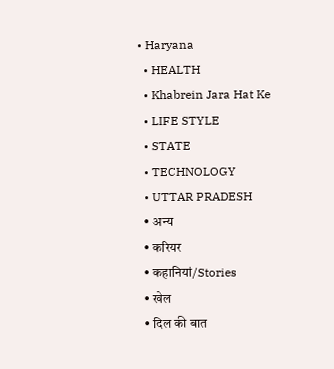• Haryana
  • HEALTH
  • Khabrein Jara Hat Ke
  • LIFE STYLE
  • STATE
  • TECHNOLOGY
  • UTTAR PRADESH
  • अन्य
  • करियर
  • कहानियां/Stories
  • खेल
  • दिल की बात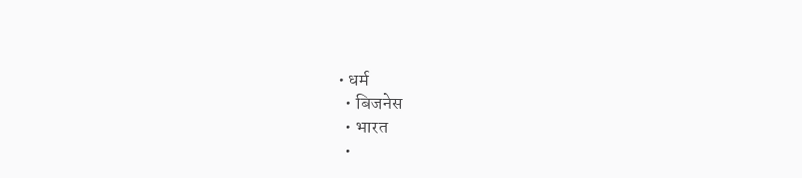• धर्म
  • बिजनेस
  • भारत
  •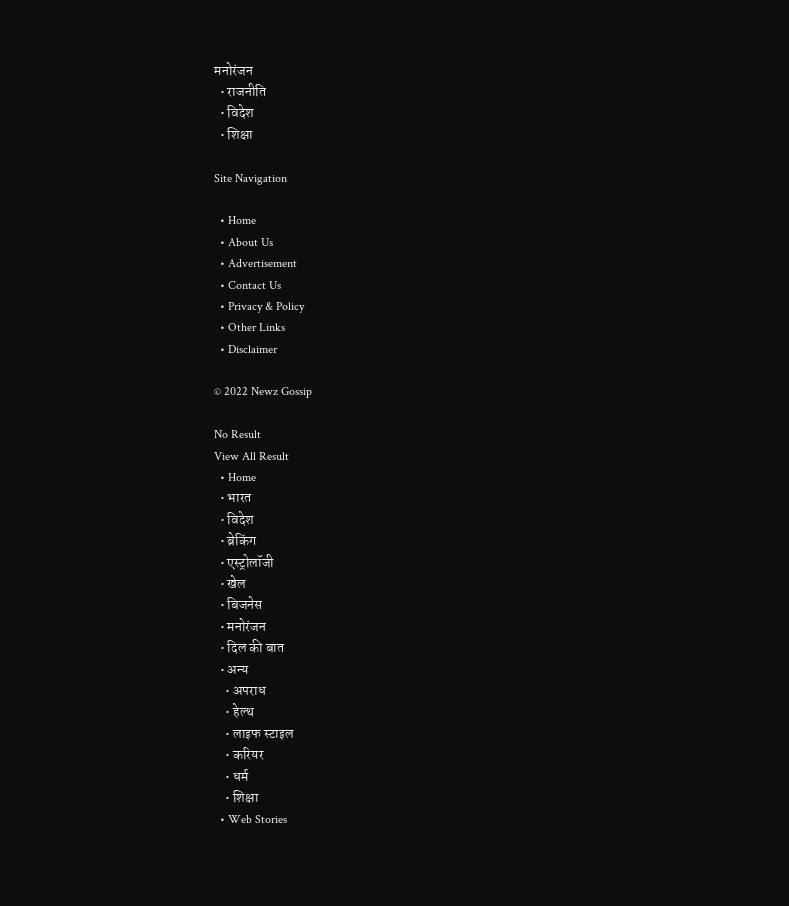मनोरंजन
  • राजनीति
  • विदेश
  • शिक्षा

Site Navigation

  • Home
  • About Us
  • Advertisement
  • Contact Us
  • Privacy & Policy
  • Other Links
  • Disclaimer

© 2022 Newz Gossip

No Result
View All Result
  • Home
  • भारत
  • विदेश
  • ब्रेकिंग
  • एस्ट्रोलॉजी
  • खेल
  • बिजनेस
  • मनोरंजन
  • दिल की बात
  • अन्य
    • अपराध
    • हेल्थ
    • लाइफ स्टाइल
    • करियर
    • धर्म
    • शिक्षा
  • Web Stories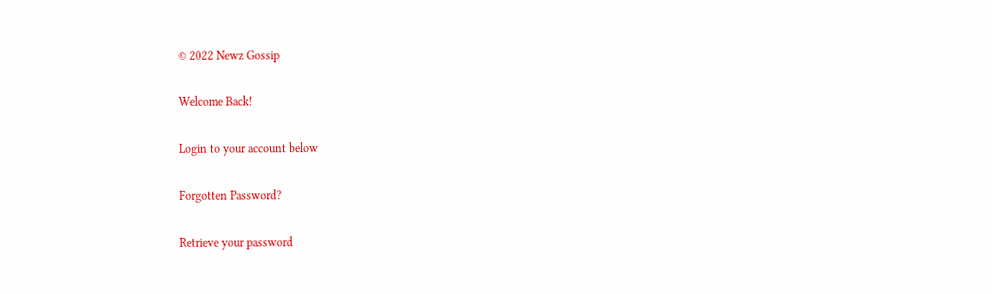© 2022 Newz Gossip

Welcome Back!

Login to your account below

Forgotten Password?

Retrieve your password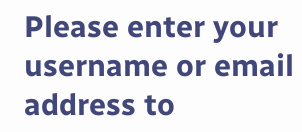Please enter your username or email address to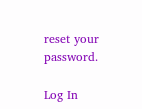reset your password.

Log In